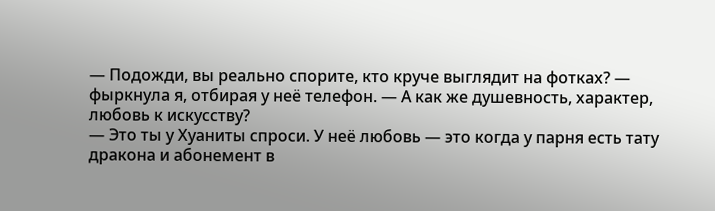— Подожди, вы реально спорите, кто круче выглядит на фотках? — фыркнула я, отбирая у неё телефон. — А как же душевность, характер, любовь к искусству?
— Это ты у Хуаниты спроси. У неё любовь — это когда у парня есть тату дракона и абонемент в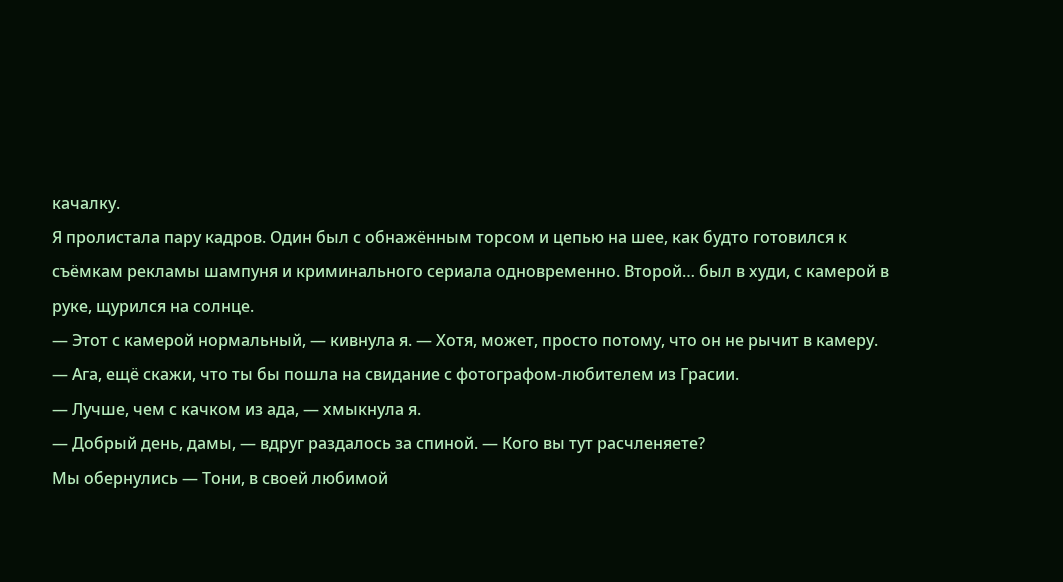качалку.
Я пролистала пару кадров. Один был с обнажённым торсом и цепью на шее, как будто готовился к съёмкам рекламы шампуня и криминального сериала одновременно. Второй… был в худи, с камерой в руке, щурился на солнце.
— Этот с камерой нормальный, — кивнула я. — Хотя, может, просто потому, что он не рычит в камеру.
— Ага, ещё скажи, что ты бы пошла на свидание с фотографом-любителем из Грасии.
— Лучше, чем с качком из ада, — хмыкнула я.
— Добрый день, дамы, — вдруг раздалось за спиной. — Кого вы тут расчленяете?
Мы обернулись — Тони, в своей любимой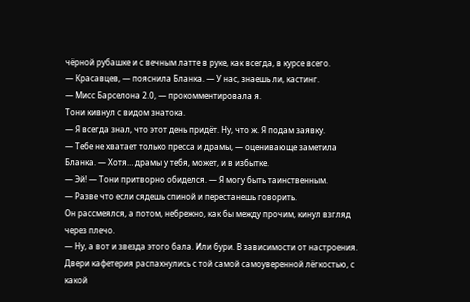чёрной рубашке и с вечным латте в руке, как всегда, в курсе всего.
— Красавцев, — пояснила Бланка. — У нас, знаешь ли, кастинг.
— Мисс Барселона 2.0, — прокомментировала я.
Тони кивнул с видом знатока.
— Я всегда знал, что этот день придёт. Ну, что ж. Я подам заявку.
— Тебе не хватает только пресса и драмы, — оценивающе заметила Бланка. — Хотя… драмы у тебя, может, и в избытке.
— Эй! — Тони притворно обиделся. — Я могу быть таинственным.
— Разве что если сядешь спиной и перестанешь говорить.
Он рассмеялся, а потом, небрежно, как бы между прочим, кинул взгляд через плечо.
— Ну, а вот и звезда этого бала. Или бури. В зависимости от настроения.
Двери кафетерия распахнулись с той самой самоуверенной лёгкостью, с какой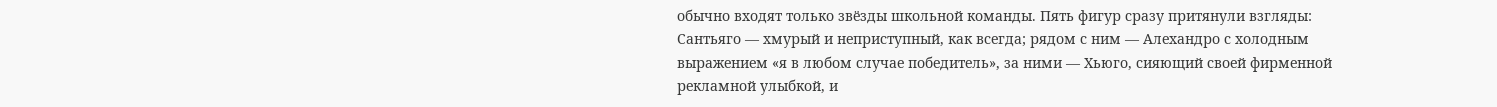обычно входят только звёзды школьной команды. Пять фигур сразу притянули взгляды: Сантьяго — хмурый и неприступный, как всегда; рядом с ним — Алехандро с холодным выражением «я в любом случае победитель», за ними — Хьюго, сияющий своей фирменной рекламной улыбкой, и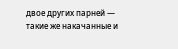двое других парней — такие же накачанные и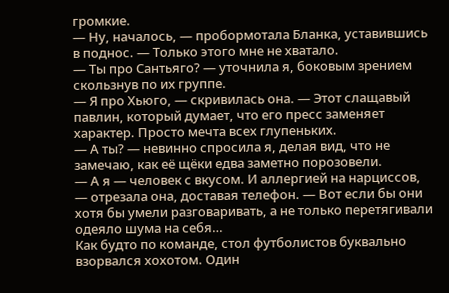громкие.
— Ну, началось, — пробормотала Бланка, уставившись в поднос. — Только этого мне не хватало.
— Ты про Сантьяго? — уточнила я, боковым зрением скользнув по их группе.
— Я про Хьюго, — скривилась она. — Этот слащавый павлин, который думает, что его пресс заменяет характер. Просто мечта всех глупеньких.
— А ты? — невинно спросила я, делая вид, что не замечаю, как её щёки едва заметно порозовели.
— А я — человек с вкусом. И аллергией на нарциссов, — отрезала она, доставая телефон. — Вот если бы они хотя бы умели разговаривать, а не только перетягивали одеяло шума на себя…
Как будто по команде, стол футболистов буквально взорвался хохотом. Один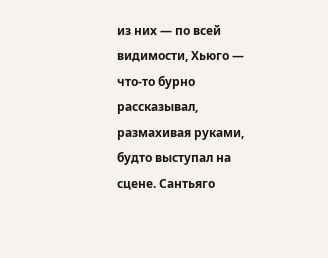из них — по всей видимости, Хьюго — что-то бурно рассказывал, размахивая руками, будто выступал на сцене. Сантьяго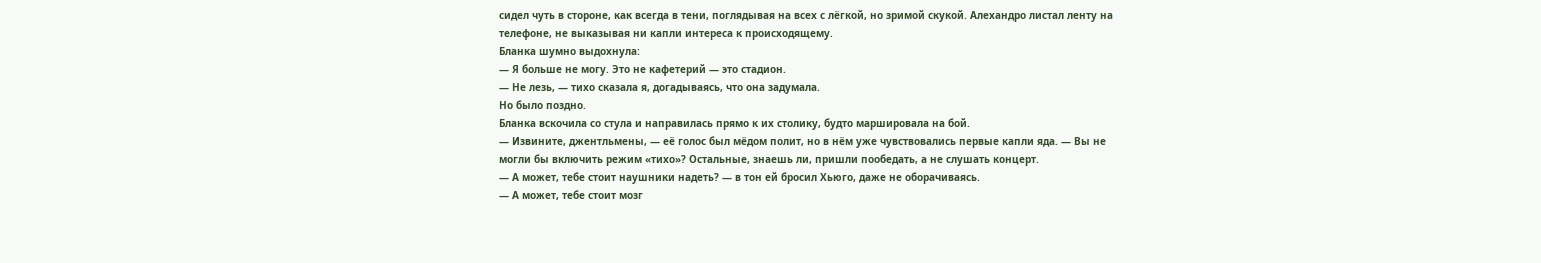сидел чуть в стороне, как всегда в тени, поглядывая на всех с лёгкой, но зримой скукой. Алехандро листал ленту на телефоне, не выказывая ни капли интереса к происходящему.
Бланка шумно выдохнула:
— Я больше не могу. Это не кафетерий — это стадион.
— Не лезь, — тихо сказала я, догадываясь, что она задумала.
Но было поздно.
Бланка вскочила со стула и направилась прямо к их столику, будто маршировала на бой.
— Извините, джентльмены, — её голос был мёдом полит, но в нём уже чувствовались первые капли яда. — Вы не могли бы включить режим «тихо»? Остальные, знаешь ли, пришли пообедать, а не слушать концерт.
— А может, тебе стоит наушники надеть? — в тон ей бросил Хьюго, даже не оборачиваясь.
— А может, тебе стоит мозг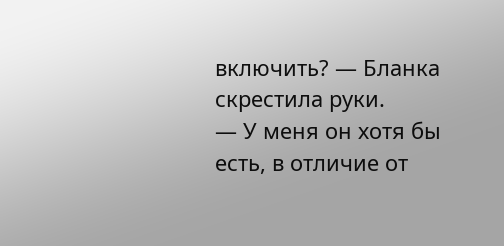включить? — Бланка скрестила руки.
— У меня он хотя бы есть, в отличие от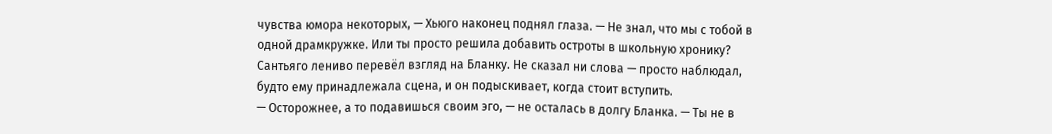чувства юмора некоторых, — Хьюго наконец поднял глаза. — Не знал, что мы с тобой в одной драмкружке. Или ты просто решила добавить остроты в школьную хронику?
Сантьяго лениво перевёл взгляд на Бланку. Не сказал ни слова — просто наблюдал, будто ему принадлежала сцена, и он подыскивает, когда стоит вступить.
— Осторожнее, а то подавишься своим эго, — не осталась в долгу Бланка. — Ты не в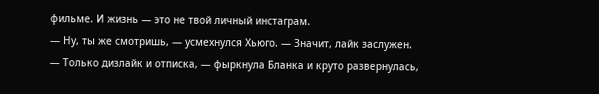фильме. И жизнь — это не твой личный инстаграм.
— Ну, ты же смотришь, — усмехнулся Хьюго. — Значит, лайк заслужен.
— Только дизлайк и отписка, — фыркнула Бланка и круто развернулась,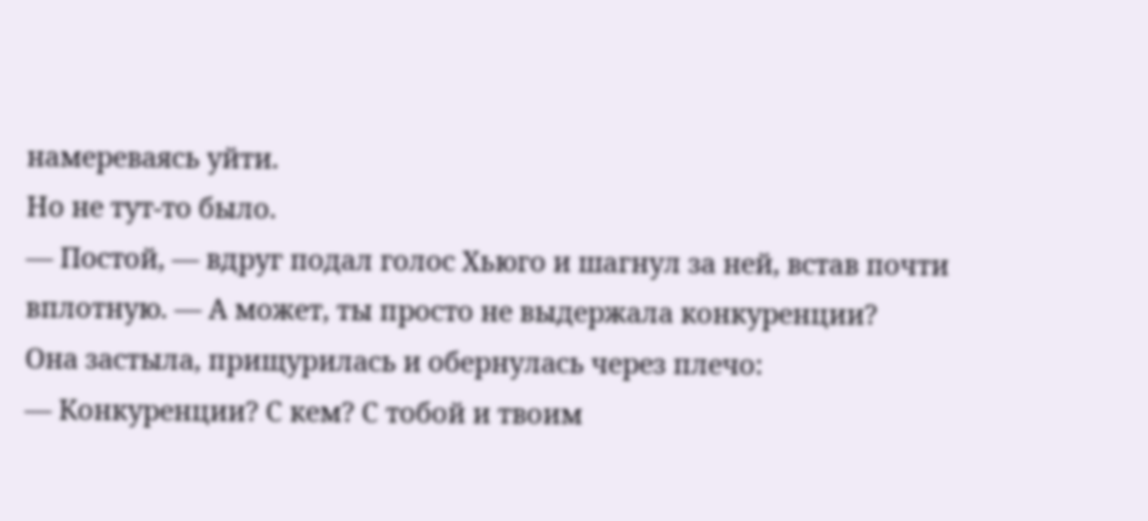намереваясь уйти.
Но не тут-то было.
— Постой, — вдруг подал голос Хьюго и шагнул за ней, встав почти вплотную. — А может, ты просто не выдержала конкуренции?
Она застыла, прищурилась и обернулась через плечо:
— Конкуренции? С кем? С тобой и твоим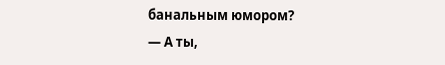банальным юмором?
— А ты,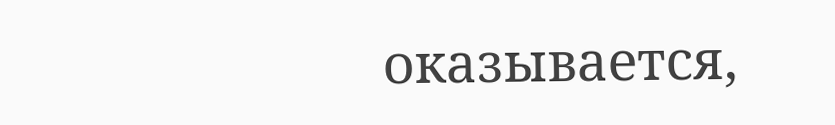оказывается,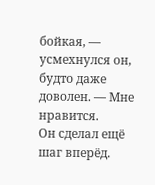бойкая, — усмехнулся он, будто даже доволен. — Мне нравится.
Он сделал ещё шаг вперёд.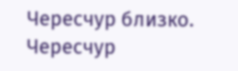Чересчур близко. Чересчур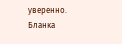уверенно.
Бланка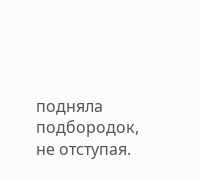подняла подбородок, не отступая.